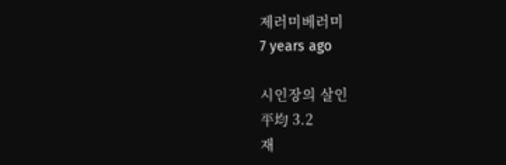제러미베러미
7 years ago

시인장의 살인
平均 3.2
재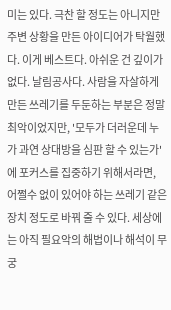미는 있다. 극찬 할 정도는 아니지만 주변 상황을 만든 아이디어가 탁월했다. 이게 베스트다. 아쉬운 건 깊이가 없다. 날림공사다. 사람을 자살하게 만든 쓰레기를 두둔하는 부분은 정말 최악이었지만, '모두가 더러운데 누가 과연 상대방을 심판 할 수 있는가'에 포커스를 집중하기 위해서라면, 어쩔수 없이 있어야 하는 쓰레기 같은 장치 정도로 바꿔 줄 수 있다. 세상에는 아직 필요악의 해법이나 해석이 무궁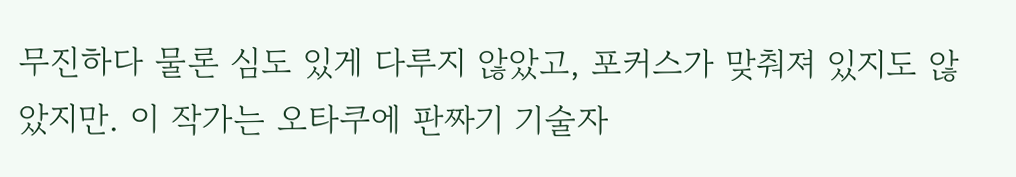무진하다 물론 심도 있게 다루지 않았고, 포커스가 맞춰져 있지도 않았지만. 이 작가는 오타쿠에 판짜기 기술자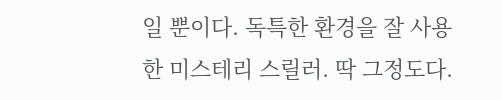일 뿐이다. 독특한 환경을 잘 사용한 미스테리 스릴러. 딱 그정도다.